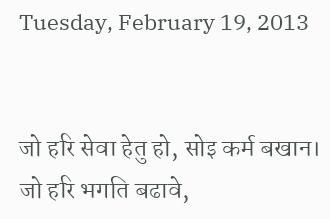Tuesday, February 19, 2013


जो हरि सेवा हेतु हो, सोइ कर्म बखान।
जो हरि भगति बढावे,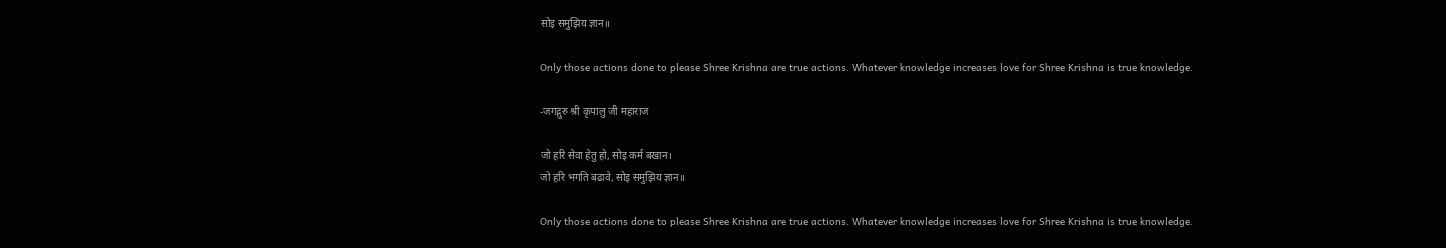सोइ समुझिय ज्ञान॥

Only those actions done to please Shree Krishna are true actions. Whatever knowledge increases love for Shree Krishna is true knowledge.

-जगद्गुरु श्री कृपालु जी महाराज

जो हरि सेवा हेतु हो, सोइ कर्म बखान।
जो हरि भगति बढावे, सोइ समुझिय ज्ञान॥

Only those actions done to please Shree Krishna are true actions. Whatever knowledge increases love for Shree Krishna is true knowledge.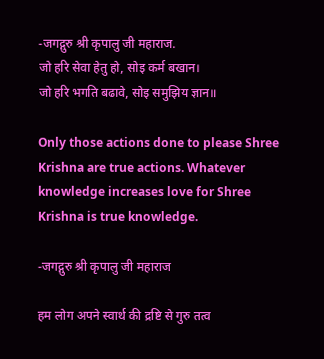-जगद्गुरु श्री कृपालु जी महाराज.
जो हरि सेवा हेतु हो, सोइ कर्म बखान।
जो हरि भगति बढावे, सोइ समुझिय ज्ञान॥

Only those actions done to please Shree Krishna are true actions. Whatever knowledge increases love for Shree Krishna is true knowledge.

-जगद्गुरु श्री कृपालु जी महाराज

हम लोग अपने स्वार्थ की द्रष्टि से गुरु तत्व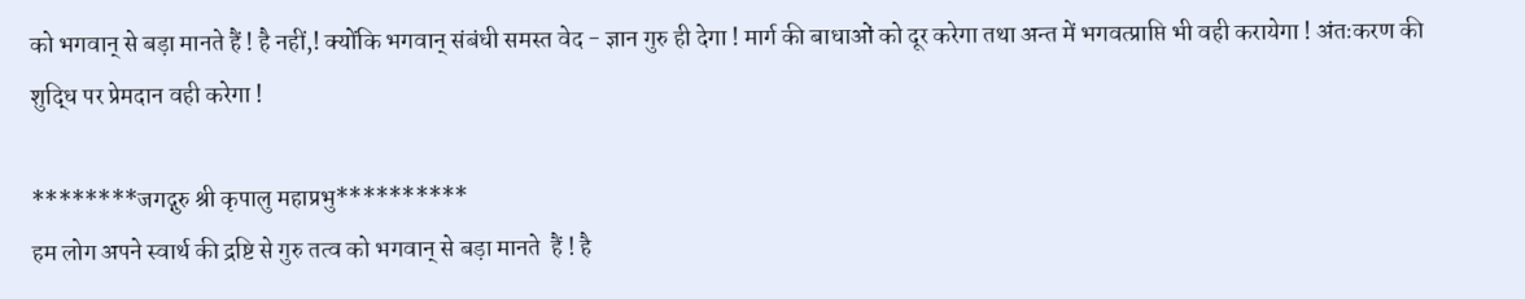को भगवान् से बड़ा मानते हैं ! है नहीं,! क्योंकि भगवान् संबंधी समस्त वेद - ज्ञान गुरु ही देगा ! मार्ग की बाधाओं को दूर करेगा तथा अन्त में भगवत्प्राप्ति भी वही करायेगा ! अंतःकरण की शुद्धि पर प्रेमदान वही करेगा !

********जगद्गुरु श्री कृपालु महाप्रभु**********
हम लोग अपने स्वार्थ की द्रष्टि से गुरु तत्व को भगवान् से बड़ा मानते  हैं ! है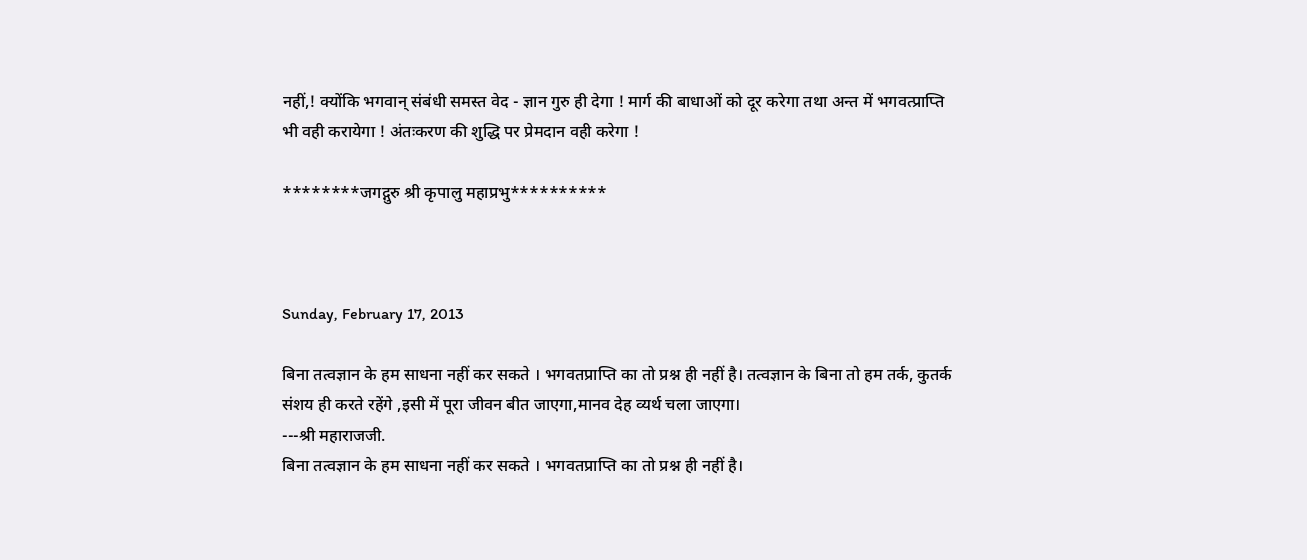नहीं,! क्योंकि भगवान् संबंधी समस्त वेद - ज्ञान गुरु ही देगा ! मार्ग की बाधाओं को दूर करेगा तथा अन्त में भगवत्प्राप्ति भी वही करायेगा ! अंतःकरण की शुद्धि पर प्रेमदान वही करेगा !

********जगद्गुरु श्री कृपालु महाप्रभु**********



Sunday, February 17, 2013

बिना तत्वज्ञान के हम साधना नहीं कर सकते । भगवतप्राप्ति का तो प्रश्न ही नहीं है। तत्वज्ञान के बिना तो हम तर्क, कुतर्क संशय ही करते रहेंगे ,इसी में पूरा जीवन बीत जाएगा,मानव देह व्यर्थ चला जाएगा।
---श्री महाराजजी.
बिना तत्वज्ञान के हम साधना नहीं कर सकते । भगवतप्राप्ति का तो प्रश्न ही नहीं है।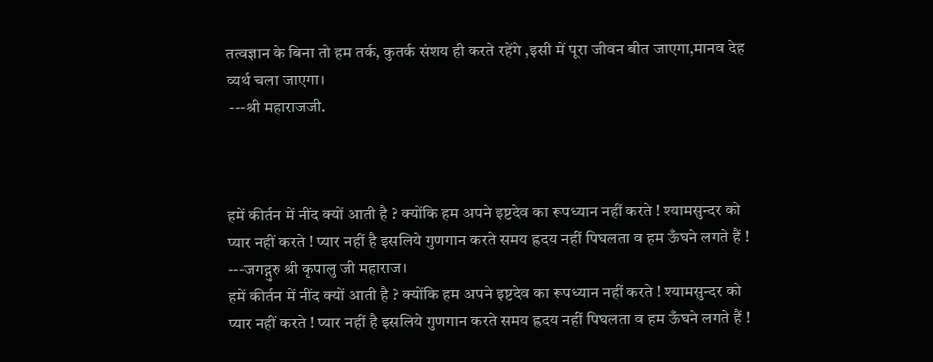तत्वज्ञान के बिना तो हम तर्क, कुतर्क संशय ही करते रहेंगे ,इसी में पूरा जीवन बीत जाएगा,मानव देह व्यर्थ चला जाएगा।
 ---श्री महाराजजी.



हमें कीर्तन में नींद क्यों आती है ? क्योंकि हम अपने इष्टदेव का रूपध्यान नहीं करते ! श्यामसुन्दर को प्यार नहीं करते ! प्यार नहीं है इसलिये गुणगान करते समय ह्रदय नहीं पिघलता व हम ऊँघने लगते हैं !
---जगद्गुरु श्री कृपालु जी महाराज।
हमें कीर्तन में नींद क्यों आती है ? क्योंकि हम अपने इष्टदेव का रूपध्यान नहीं करते ! श्यामसुन्दर को प्यार नहीं करते ! प्यार नहीं है इसलिये गुणगान करते समय ह्रदय नहीं पिघलता व हम ऊँघने लगते हैं !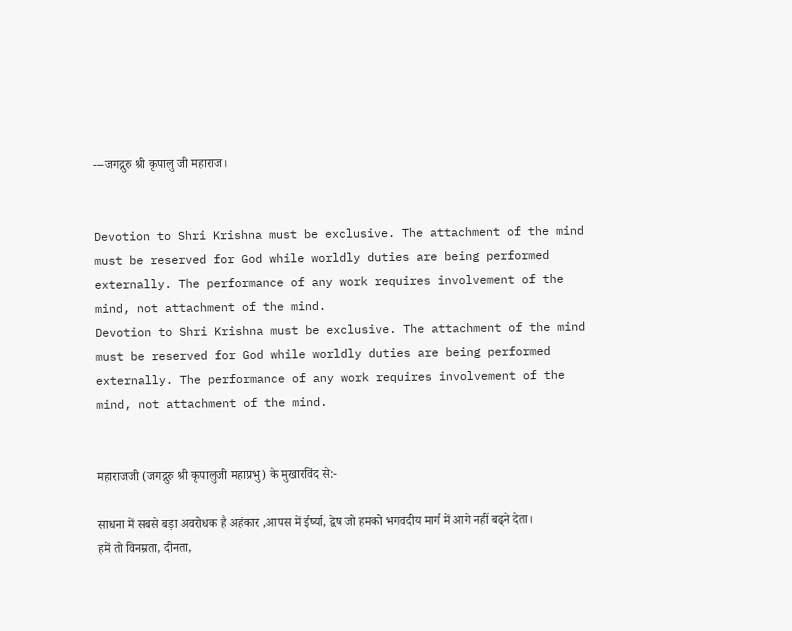---जगद्गुरु श्री कृपालु जी महाराज।


Devotion to Shri Krishna must be exclusive. The attachment of the mind must be reserved for God while worldly duties are being performed externally. The performance of any work requires involvement of the mind, not attachment of the mind.
Devotion to Shri Krishna must be exclusive. The attachment of the mind must be reserved for God while worldly duties are being performed externally. The performance of any work requires involvement of the mind, not attachment of the mind.


महाराजजी (जगद्गुरु श्री कृपालुजी महाप्रभु) के मुखारविंद से:-

साधना में सबसे बड़ा अवरोधक है अहंकार ,आपस में ईर्ष्या, द्वेष जो हमको भगवदीय मार्ग में आगे नहीं बढ्ने देता। हमें तो विनम्रता, दीनता,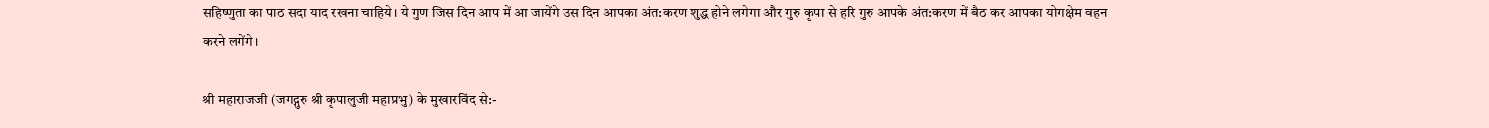सहिष्णुता का पाठ सदा याद रखना चाहिये। ये गुण जिस दिन आप में आ जायेंगे उस दिन आपका अंत:करण शुद्ध होने लगेगा और गुरु कृपा से हरि गुरु आपके अंत:करण में बैठ कर आपका योगक्षेम वहन करने लगेंगे।

श्री महाराजजी (जगद्गुरु श्री कृपालुजी महाप्रभु) के मुखारविंद से:-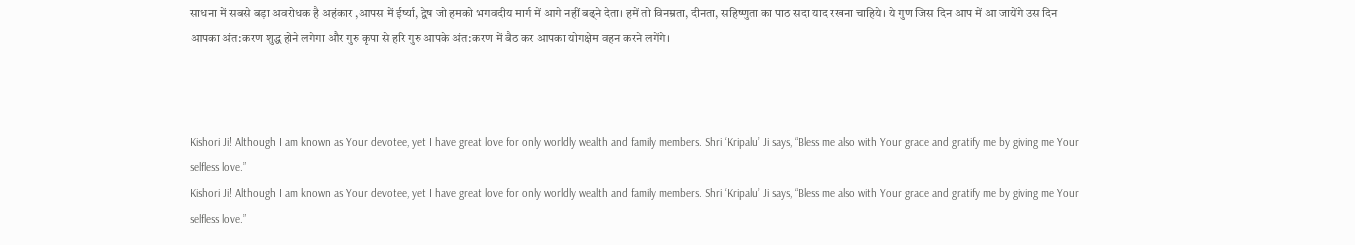साधना में सबसे बड़ा अवरोधक है अहंकार ,आपस में ईर्ष्या, द्वेष जो हमको भगवदीय मार्ग में आगे नहीं बढ्ने देता। हमें तो विनम्रता, दीनता, सहिष्णुता का पाठ सदा याद रखना चाहिये। ये गुण जिस दिन आप में आ जायेंगे उस दिन आपका अंत:करण शुद्ध होने लगेगा और गुरु कृपा से हरि गुरु आपके अंत:करण में बैठ कर आपका योगक्षेम वहन करने लगेंगे।



Kishori Ji! Although I am known as Your devotee, yet I have great love for only worldly wealth and family members. Shri ‘Kripalu’ Ji says, “Bless me also with Your grace and gratify me by giving me Your selfless love.”
Kishori Ji! Although I am known as Your devotee, yet I have great love for only worldly wealth and family members. Shri ‘Kripalu’ Ji says, “Bless me also with Your grace and gratify me by giving me Your selfless love.”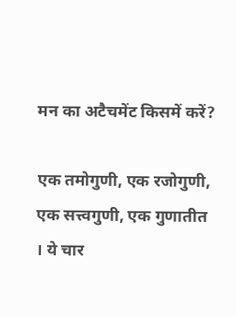मन का अटैचमेंट किसमें करें?

एक तमोगुणी, एक रजोगुणी, एक सत्त्वगुणी, एक गुणातीत । ये चार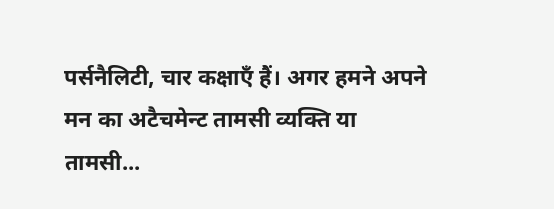पर्सनैलिटी, चार कक्षाएँ हैं। अगर हमने अपने मन का अटैचमेन्ट तामसी व्यक्ति या तामसी...